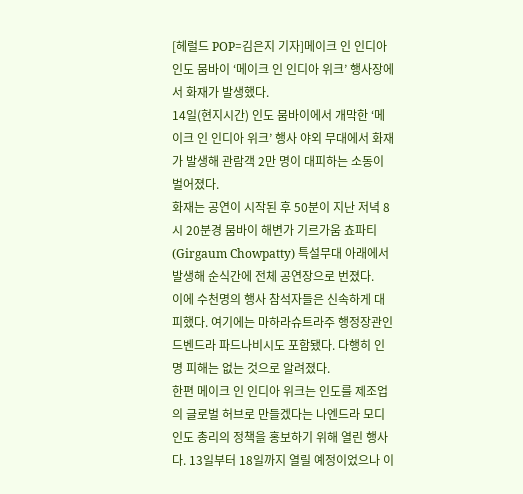[헤럴드 POP=김은지 기자]메이크 인 인디아
인도 뭄바이 ‘메이크 인 인디아 위크’ 행사장에서 화재가 발생했다.
14일(현지시간) 인도 뭄바이에서 개막한 ‘메이크 인 인디아 위크’ 행사 야외 무대에서 화재가 발생해 관람객 2만 명이 대피하는 소동이 벌어졌다.
화재는 공연이 시작된 후 50분이 지난 저녁 8시 20분경 뭄바이 해변가 기르가움 쵸파티(Girgaum Chowpatty) 특설무대 아래에서 발생해 순식간에 전체 공연장으로 번졌다.
이에 수천명의 행사 참석자들은 신속하게 대피했다. 여기에는 마하라슈트라주 행정장관인 드벤드라 파드나비시도 포함됐다. 다행히 인명 피해는 없는 것으로 알려졌다.
한편 메이크 인 인디아 위크는 인도를 제조업의 글로벌 허브로 만들겠다는 나엔드라 모디 인도 총리의 정책을 홍보하기 위해 열린 행사다. 13일부터 18일까지 열릴 예정이었으나 이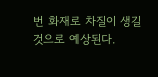번 화재로 차질이 생길 것으로 예상된다.